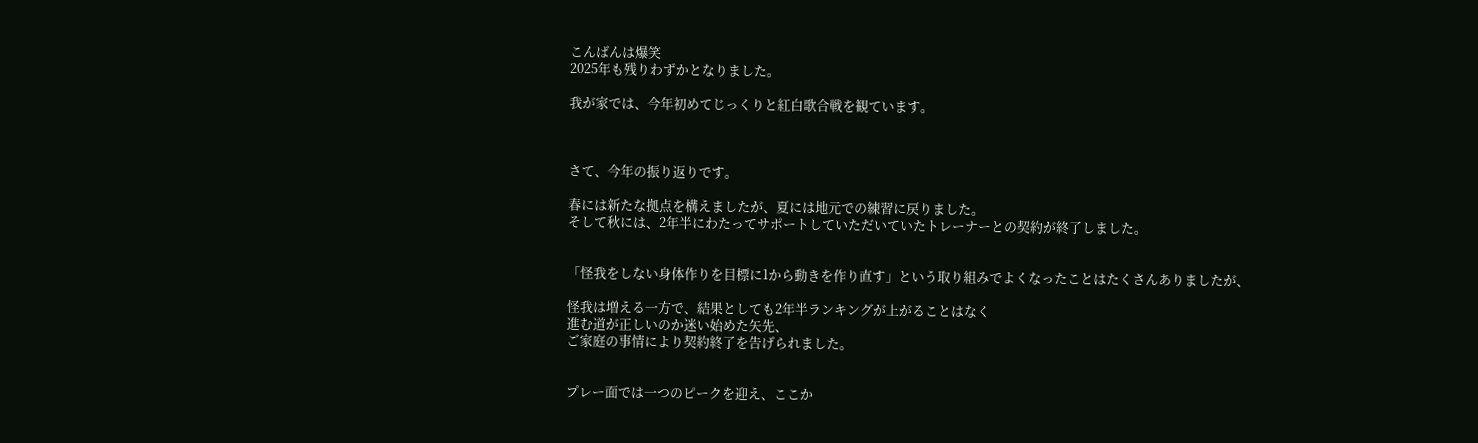こんばんは爆笑
2025年も残りわずかとなりました。

我が家では、今年初めてじっくりと紅白歌合戦を観ています。



さて、今年の振り返りです。

春には新たな拠点を構えましたが、夏には地元での練習に戻りました。
そして秋には、2年半にわたってサポートしていただいていたトレーナーとの契約が終了しました。


「怪我をしない身体作りを目標に1から動きを作り直す」という取り組みでよくなったことはたくさんありましたが、

怪我は増える一方で、結果としても2年半ランキングが上がることはなく
進む道が正しいのか迷い始めた矢先、
ご家庭の事情により契約終了を告げられました。


プレー面では一つのピークを迎え、ここか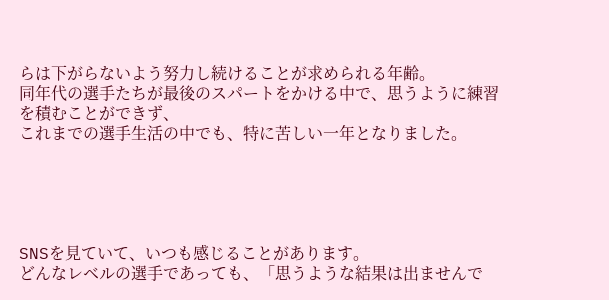らは下がらないよう努力し続けることが求められる年齢。
同年代の選手たちが最後のスパートをかける中で、思うように練習を積むことができず、
これまでの選手生活の中でも、特に苦しい一年となりました。





SNSを見ていて、いつも感じることがあります。
どんなレベルの選手であっても、「思うような結果は出ませんで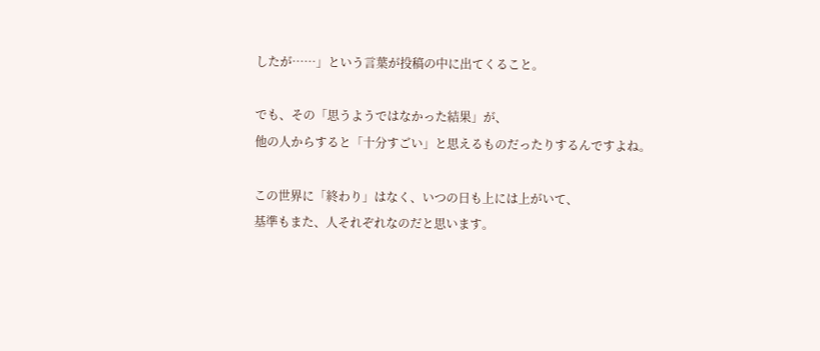したが……」という言葉が投稿の中に出てくること。

でも、その「思うようではなかった結果」が、
他の人からすると「十分すごい」と思えるものだったりするんですよね。

この世界に「終わり」はなく、いつの日も上には上がいて、
基準もまた、人それぞれなのだと思います。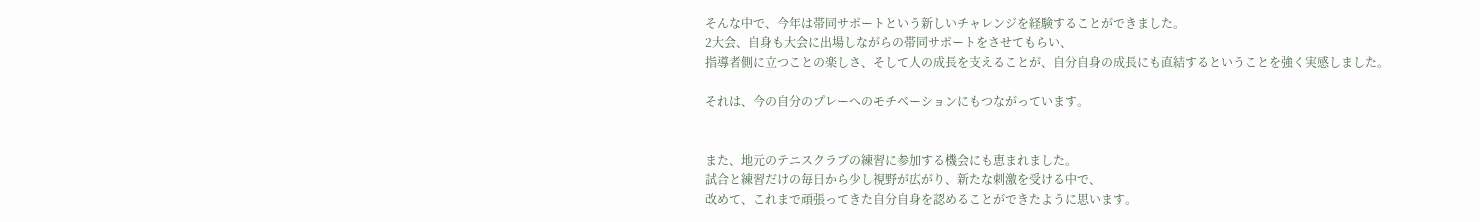そんな中で、今年は帯同サポートという新しいチャレンジを経験することができました。
2大会、自身も大会に出場しながらの帯同サポートをさせてもらい、
指導者側に立つことの楽しさ、そして人の成長を支えることが、自分自身の成長にも直結するということを強く実感しました。

それは、今の自分のプレーへのモチベーションにもつながっています。


また、地元のテニスクラブの練習に参加する機会にも恵まれました。
試合と練習だけの毎日から少し視野が広がり、新たな刺激を受ける中で、
改めて、これまで頑張ってきた自分自身を認めることができたように思います。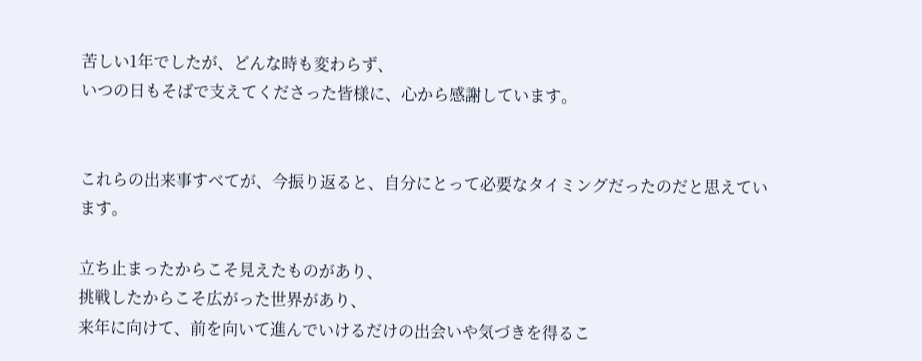苦しい1年でしたが、どんな時も変わらず、
いつの日もそばで支えてくださった皆様に、心から感謝しています。


これらの出来事すべてが、今振り返ると、自分にとって必要なタイミングだったのだと思えています。

立ち止まったからこそ見えたものがあり、
挑戦したからこそ広がった世界があり、
来年に向けて、前を向いて進んでいけるだけの出会いや気づきを得るこ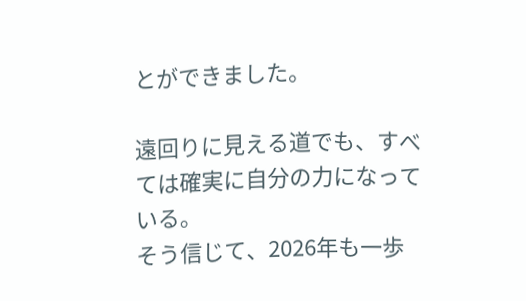とができました。

遠回りに見える道でも、すべては確実に自分の力になっている。
そう信じて、2026年も一歩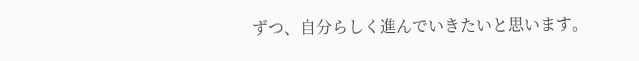ずつ、自分らしく進んでいきたいと思います。